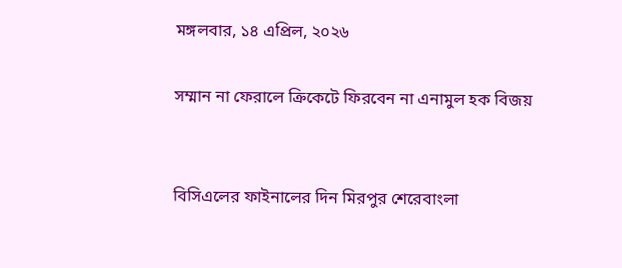মঙ্গলবার, ১৪ এপ্রিল, ২০২৬

সম্মান না ফেরালে ক্রিকেটে ফিরবেন না এনামুল হক বিজয়


বিসিএলের ফাইনালের দিন মিরপুর শেরেবাংলা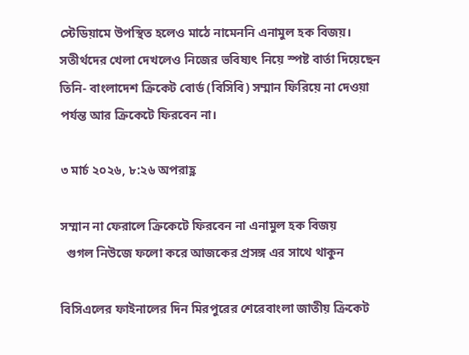স্টেডিয়ামে উপস্থিত হলেও মাঠে নামেননি এনামুল হক বিজয়। সতীর্থদের খেলা দেখলেও নিজের ভবিষ্যৎ নিয়ে স্পষ্ট বার্তা দিয়েছেন তিনি- বাংলাদেশ ক্রিকেট বোর্ড (বিসিবি) সম্মান ফিরিয়ে না দেওয়া পর্যন্ত আর ক্রিকেটে ফিরবেন না।

৩ মার্চ ২০২৬, ৮:২৬ অপরাহ্ণ

সম্মান না ফেরালে ক্রিকেটে ফিরবেন না এনামুল হক বিজয়
  গুগল নিউজে ফলো করে আজকের প্রসঙ্গ এর সাথে থাকুন

বিসিএলের ফাইনালের দিন মিরপুরের শেরেবাংলা জাতীয় ক্রিকেট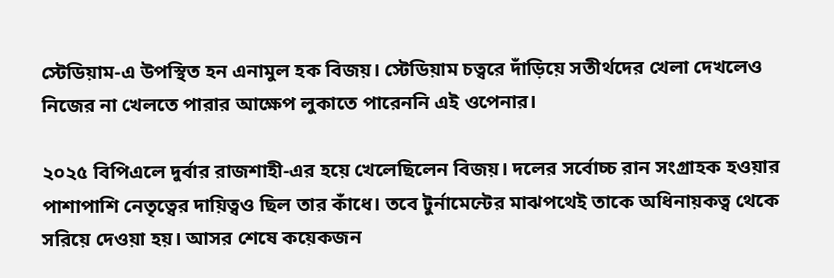স্টেডিয়াম-এ উপস্থিত হন এনামুল হক বিজয়। স্টেডিয়াম চত্বরে দাঁড়িয়ে সতীর্থদের খেলা দেখলেও নিজের না খেলতে পারার আক্ষেপ লুকাতে পারেননি এই ওপেনার।

২০২৫ বিপিএলে দুর্বার রাজশাহী-এর হয়ে খেলেছিলেন বিজয়। দলের সর্বোচ্চ রান সংগ্রাহক হওয়ার পাশাপাশি নেতৃত্বের দায়িত্বও ছিল তার কাঁধে। তবে টুর্নামেন্টের মাঝপথেই তাকে অধিনায়কত্ব থেকে সরিয়ে দেওয়া হয়। আসর শেষে কয়েকজন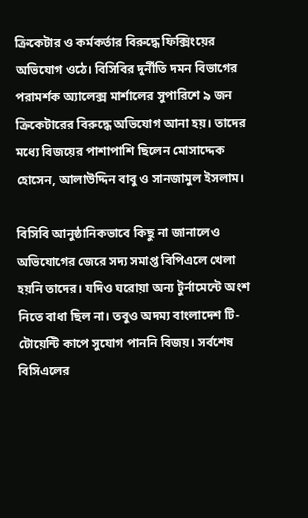ক্রিকেটার ও কর্মকর্তার বিরুদ্ধে ফিক্সিংয়ের অভিযোগ ওঠে। বিসিবির দুর্নীতি দমন বিভাগের পরামর্শক অ্যালেক্স মার্শালের সুপারিশে ৯ জন ক্রিকেটারের বিরুদ্ধে অভিযোগ আনা হয়। তাদের মধ্যে বিজয়ের পাশাপাশি ছিলেন মোসাদ্দেক হোসেন, আলাউদ্দিন বাবু ও সানজামুল ইসলাম।

বিসিবি আনুষ্ঠানিকভাবে কিছু না জানালেও অভিযোগের জেরে সদ্য সমাপ্ত বিপিএলে খেলা হয়নি তাদের। যদিও ঘরোয়া অন্য টুর্নামেন্টে অংশ নিতে বাধা ছিল না। তবুও অদম্য বাংলাদেশ টি-টোয়েন্টি কাপে সুযোগ পাননি বিজয়। সর্বশেষ বিসিএলের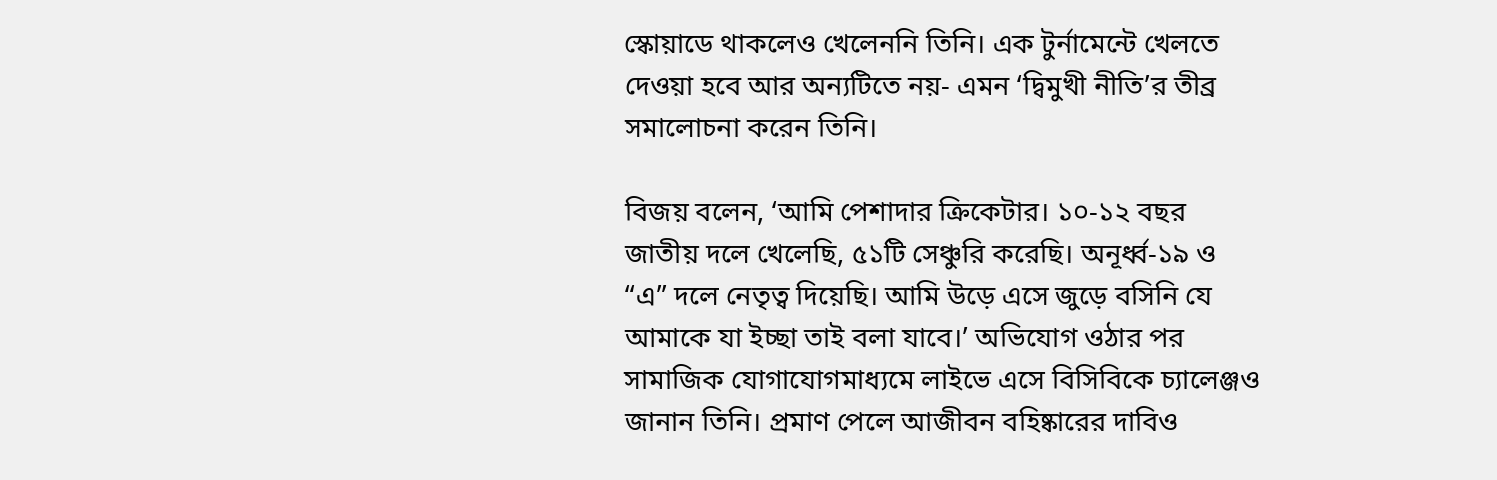স্কোয়াডে থাকলেও খেলেননি তিনি। এক টুর্নামেন্টে খেলতে দেওয়া হবে আর অন্যটিতে নয়- এমন ‘দ্বিমুখী নীতি’র তীব্র সমালোচনা করেন তিনি।

বিজয় বলেন, ‘আমি পেশাদার ক্রিকেটার। ১০-১২ বছর জাতীয় দলে খেলেছি, ৫১টি সেঞ্চুরি করেছি। অনূর্ধ্ব-১৯ ও “এ” দলে নেতৃত্ব দিয়েছি। আমি উড়ে এসে জুড়ে বসিনি যে আমাকে যা ইচ্ছা তাই বলা যাবে।’ অভিযোগ ওঠার পর সামাজিক যোগাযোগমাধ্যমে লাইভে এসে বিসিবিকে চ্যালেঞ্জও জানান তিনি। প্রমাণ পেলে আজীবন বহিষ্কারের দাবিও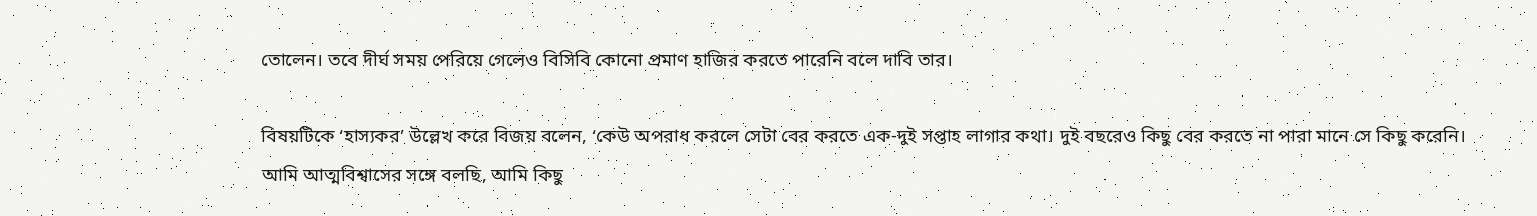তোলেন। তবে দীর্ঘ সময় পেরিয়ে গেলেও বিসিবি কোনো প্রমাণ হাজির করতে পারেনি বলে দাবি তার।

বিষয়টিকে ‘হাস্যকর’ উল্লেখ করে বিজয় বলেন, ‘কেউ অপরাধ করলে সেটা বের করতে এক-দুই সপ্তাহ লাগার কথা। দুই বছরেও কিছু বের করতে না পারা মানে সে কিছু করেনি। আমি আত্মবিশ্বাসের সঙ্গে বলছি, আমি কিছু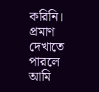করিনি। প্রমাণ দেখাতে পারলে আমি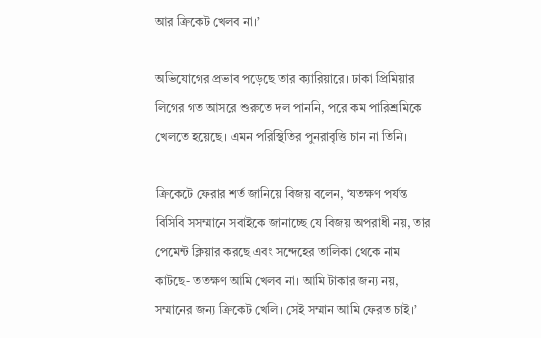আর ক্রিকেট খেলব না।’

অভিযোগের প্রভাব পড়েছে তার ক্যারিয়ারে। ঢাকা প্রিমিয়ার লিগের গত আসরে শুরুতে দল পাননি, পরে কম পারিশ্রমিকে খেলতে হয়েছে। এমন পরিস্থিতির পুনরাবৃত্তি চান না তিনি।

ক্রিকেটে ফেরার শর্ত জানিয়ে বিজয় বলেন, ‘যতক্ষণ পর্যন্ত বিসিবি সসম্মানে সবাইকে জানাচ্ছে যে বিজয় অপরাধী নয়, তার পেমেন্ট ক্লিয়ার করছে এবং সন্দেহের তালিকা থেকে নাম কাটছে- ততক্ষণ আমি খেলব না। আমি টাকার জন্য নয়, সম্মানের জন্য ক্রিকেট খেলি। সেই সম্মান আমি ফেরত চাই।’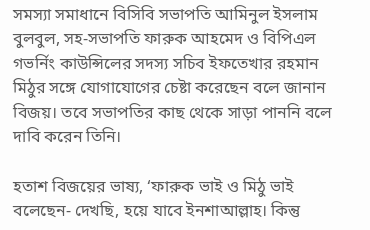সমস্যা সমাধানে বিসিবি সভাপতি আমিনুল ইসলাম বুলবুল, সহ-সভাপতি ফারুক আহমেদ ও বিপিএল গভর্নিং কাউন্সিলের সদস্য সচিব ইফতেখার রহমান মিঠুর সঙ্গে যোগাযোগের চেষ্টা করেছেন বলে জানান বিজয়। তবে সভাপতির কাছ থেকে সাড়া পাননি বলে দাবি করেন তিনি।

হতাশ বিজয়ের ভাষ্য, ‘ফারুক ভাই ও মিঠু ভাই বলেছেন- দেখছি, হয়ে যাবে ইনশাআল্লাহ। কিন্তু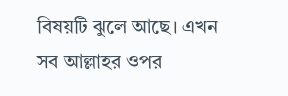বিষয়টি ঝুলে আছে। এখন সব আল্লাহর ওপর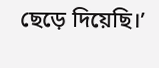ছেড়ে দিয়েছি।’